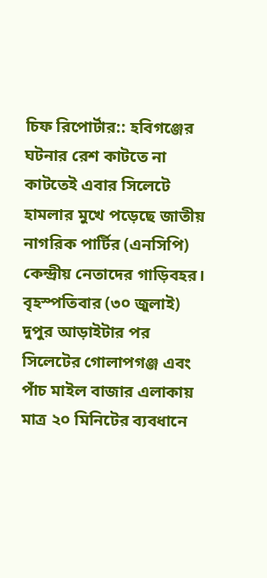চিফ রিপোর্টার:: হবিগঞ্জের ঘটনার রেশ কাটতে না কাটতেই এবার সিলেটে হামলার মুখে পড়েছে জাতীয় নাগরিক পার্টির (এনসিপি) কেন্দ্রীয় নেতাদের গাড়িবহর। বৃহস্পতিবার (৩০ জুলাই) দুপুর আড়াইটার পর সিলেটের গোলাপগঞ্জ এবং পাঁচ মাইল বাজার এলাকায় মাত্র ২০ মিনিটের ব্যবধানে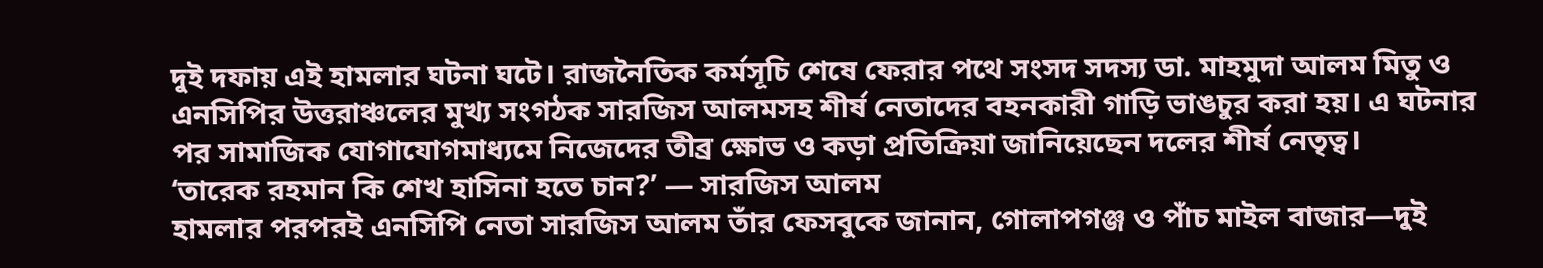দুই দফায় এই হামলার ঘটনা ঘটে। রাজনৈতিক কর্মসূচি শেষে ফেরার পথে সংসদ সদস্য ডা. মাহমুদা আলম মিতু ও এনসিপির উত্তরাঞ্চলের মুখ্য সংগঠক সারজিস আলমসহ শীর্ষ নেতাদের বহনকারী গাড়ি ভাঙচুর করা হয়। এ ঘটনার পর সামাজিক যোগাযোগমাধ্যমে নিজেদের তীব্র ক্ষোভ ও কড়া প্রতিক্রিয়া জানিয়েছেন দলের শীর্ষ নেতৃত্ব।
‘তারেক রহমান কি শেখ হাসিনা হতে চান?’ — সারজিস আলম
হামলার পরপরই এনসিপি নেতা সারজিস আলম তাঁর ফেসবুকে জানান, গোলাপগঞ্জ ও পাঁচ মাইল বাজার—দুই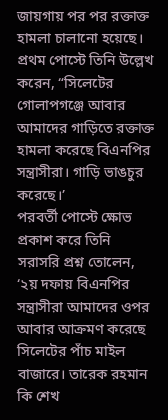জায়গায় পর পর রক্তাক্ত হামলা চালানো হয়েছে। প্রথম পোস্টে তিনি উল্লেখ করেন, “সিলেটের গোলাপগঞ্জে আবার আমাদের গাড়িতে রক্তাক্ত হামলা করেছে বিএনপির সন্ত্রাসীরা। গাড়ি ভাঙচুর করেছে।’
পরবর্তী পোস্টে ক্ষোভ প্রকাশ করে তিনি সরাসরি প্রশ্ন তোলেন, ‘২য় দফায় বিএনপির সন্ত্রাসীরা আমাদের ওপর আবার আক্রমণ করেছে সিলেটের পাঁচ মাইল বাজারে। তারেক রহমান কি শেখ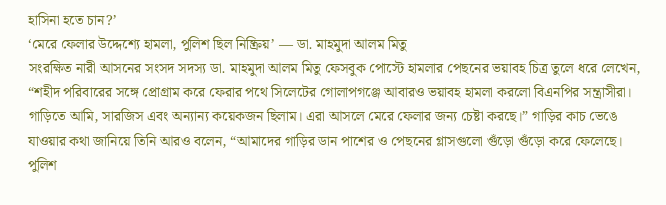হাসিনা হতে চান?’
‘মেরে ফেলার উদ্দেশ্যে হামলা, পুলিশ ছিল নিষ্ক্রিয়’ — ডা. মাহমুদা আলম মিতু
সংরক্ষিত নারী আসনের সংসদ সদস্য ডা. মাহমুদা আলম মিতু ফেসবুক পোস্টে হামলার পেছনের ভয়াবহ চিত্র তুলে ধরে লেখেন, “শহীদ পরিবারের সঙ্গে প্রোগ্রাম করে ফেরার পথে সিলেটের গোলাপগঞ্জে আবারও ভয়াবহ হামলা করলো বিএনপির সন্ত্রাসীরা। গাড়িতে আমি, সারজিস এবং অন্যান্য কয়েকজন ছিলাম। এরা আসলে মেরে ফেলার জন্য চেষ্টা করছে।” গাড়ির কাচ ভেঙে যাওয়ার কথা জানিয়ে তিনি আরও বলেন, “আমাদের গাড়ির ডান পাশের ও পেছনের গ্লাসগুলো গুঁড়ো গুঁড়ো করে ফেলেছে। পুলিশ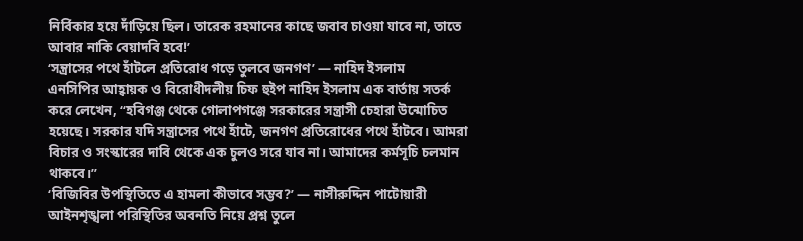নির্বিকার হয়ে দাঁড়িয়ে ছিল। তারেক রহমানের কাছে জবাব চাওয়া যাবে না, তাতে আবার নাকি বেয়াদবি হবে!’
‘সন্ত্রাসের পথে হাঁটলে প্রতিরোধ গড়ে তুলবে জনগণ’ — নাহিদ ইসলাম
এনসিপির আহ্বায়ক ও বিরোধীদলীয় চিফ হুইপ নাহিদ ইসলাম এক বার্তায় সতর্ক করে লেখেন, “হবিগঞ্জ থেকে গোলাপগঞ্জে সরকারের সন্ত্রাসী চেহারা উন্মোচিত হয়েছে। সরকার যদি সন্ত্রাসের পথে হাঁটে, জনগণ প্রতিরোধের পথে হাঁটবে। আমরা বিচার ও সংস্কারের দাবি থেকে এক চুলও সরে যাব না। আমাদের কর্মসূচি চলমান থাকবে।”
‘বিজিবির উপস্থিতিতে এ হামলা কীভাবে সম্ভব?’ — নাসীরুদ্দিন পাটোয়ারী
আইনশৃঙ্খলা পরিস্থিতির অবনতি নিয়ে প্রশ্ন তুলে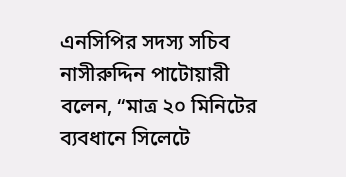এনসিপির সদস্য সচিব নাসীরুদ্দিন পাটোয়ারী বলেন, “মাত্র ২০ মিনিটের ব্যবধানে সিলেটে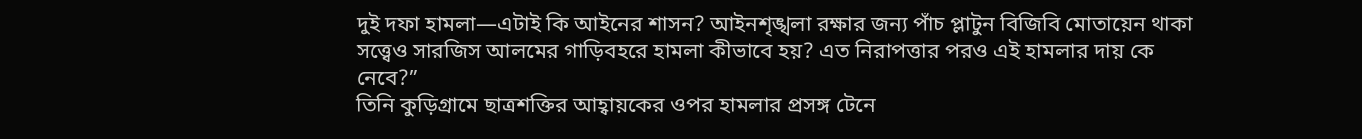দুই দফা হামলা—এটাই কি আইনের শাসন? আইনশৃঙ্খলা রক্ষার জন্য পাঁচ প্লাটুন বিজিবি মোতায়েন থাকা সত্ত্বেও সারজিস আলমের গাড়িবহরে হামলা কীভাবে হয়? এত নিরাপত্তার পরও এই হামলার দায় কে নেবে?”
তিনি কুড়িগ্রামে ছাত্রশক্তির আহ্বায়কের ওপর হামলার প্রসঙ্গ টেনে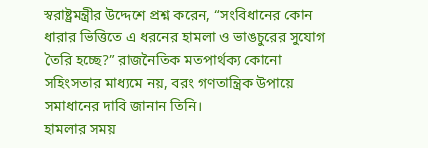স্বরাষ্ট্রমন্ত্রীর উদ্দেশে প্রশ্ন করেন, “সংবিধানের কোন ধারার ভিত্তিতে এ ধরনের হামলা ও ভাঙচুরের সুযোগ তৈরি হচ্ছে?” রাজনৈতিক মতপার্থক্য কোনো সহিংসতার মাধ্যমে নয়, বরং গণতান্ত্রিক উপায়ে সমাধানের দাবি জানান তিনি।
হামলার সময়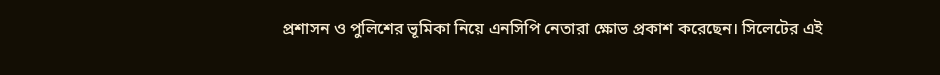প্রশাসন ও পুলিশের ভূমিকা নিয়ে এনসিপি নেতারা ক্ষোভ প্রকাশ করেছেন। সিলেটের এই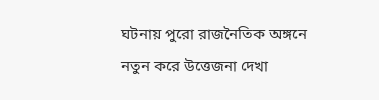ঘটনায় পুরো রাজনৈতিক অঙ্গনে নতুন করে উত্তেজনা দেখা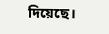দিয়েছে।